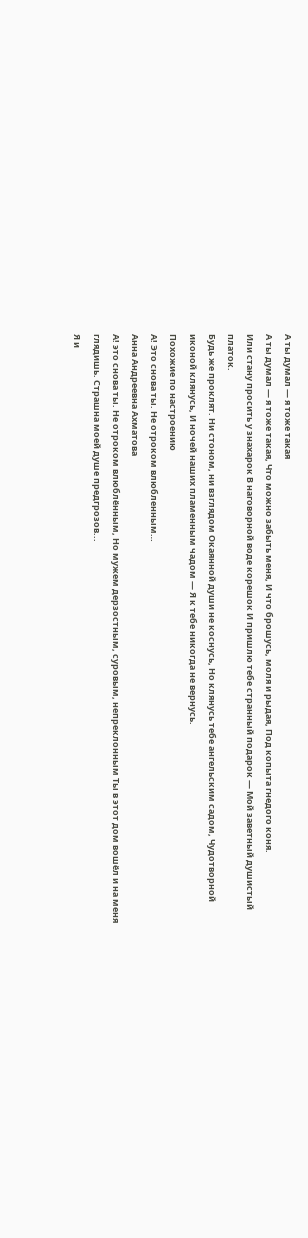А ты думал — я тоже такая
А ты думал — я тоже такая, Что можно забыть меня, И что брошусь, моля и рыдая, Под копыта гнедого коня.
Или стану просить у знахарок В наговорной воде корешок И пришлю тебе странный подарок — Мой заветный душистый платок.
Будь же проклят. Ни стоном, ни взглядом Окаянной души не коснусь, Но клянусь тебе ангельским садом, Чудотворной иконой клянусь, И ночей наших пламенным чадом — Я к тебе никогда не вернусь.
Похожие по настроению
А! Это снова ты. Не отроком влюбленным…
Анна Андреевна Ахматова
А! это снова ты. Не отроком влюблённым, Но мужем дерзостным, суровым, непреклонным Ты в этот дом вошёл и на меня глядишь. Страшна моей душе предгрозов...
Я и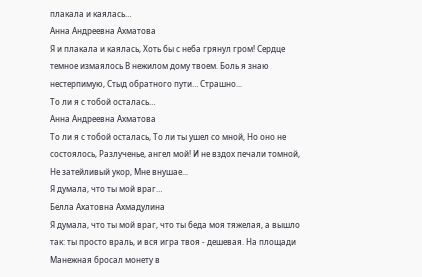плакала и каялась…
Анна Андреевна Ахматова
Я и плакала и каялась, Хоть бы с неба грянул гром! Сердце темное измаялось В нежилом дому твоем. Боль я знаю нестерпимую, Стыд обратного пути… Страшно...
То ли я с тобой осталась…
Анна Андреевна Ахматова
То ли я с тобой осталась, То ли ты ушел со мной, Но оно не состоялось, Разлученье, ангел мой! И не вздох печали томной, Не затейливый укор, Мне внушае...
Я думала, что ты мой враг…
Белла Ахатовна Ахмадулина
Я думала, что ты мой враг, что ты беда моя тяжелая, а вышло так: ты просто враль, и вся игра твоя - дешевая. На площади Манежная бросал монету в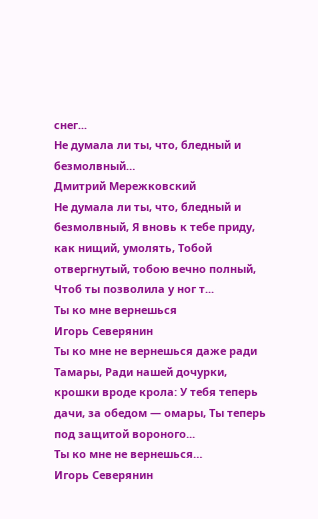снег...
Не думала ли ты, что, бледный и безмолвный…
Дмитрий Мережковский
Не думала ли ты, что, бледный и безмолвный, Я вновь к тебе приду, как нищий, умолять, Тобой отвергнутый, тобою вечно полный, Чтоб ты позволила у ног т...
Ты ко мне вернешься
Игорь Северянин
Ты ко мне не вернешься даже ради Тамары, Ради нашей дочурки, крошки вроде крола: У тебя теперь дачи, за обедом — омары, Ты теперь под защитой вороного...
Ты ко мне не вернешься…
Игорь Северянин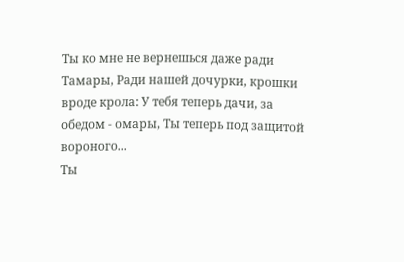Ты ко мне не вернешься даже ради Тамары, Ради нашей дочурки, крошки вроде крола: У тебя теперь дачи, за обедом - омары, Ты теперь под защитой вороного...
Ты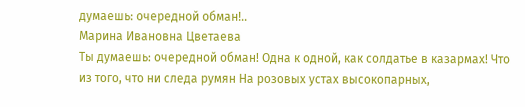думаешь: очередной обман!..
Марина Ивановна Цветаева
Ты думаешь: очередной обман! Одна к одной, как солдатье в казармах! Что из того, что ни следа румян На розовых устах высокопарных,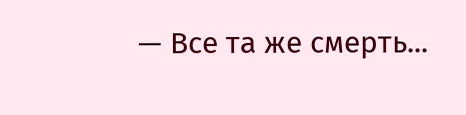— Все та же смерть...